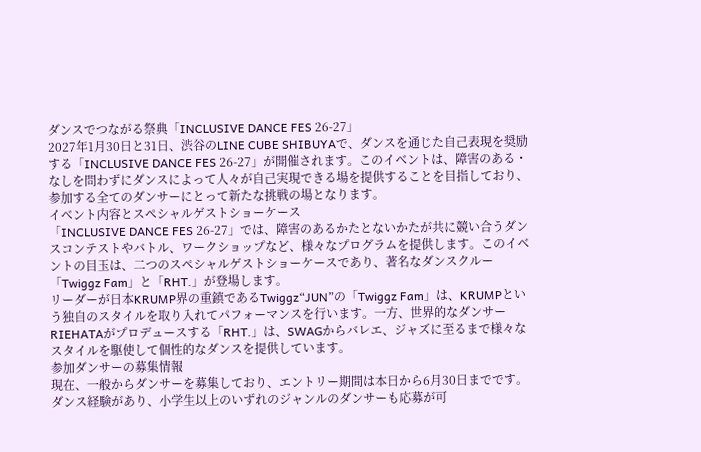ダンスでつながる祭典「INCLUSIVE DANCE FES 26-27」
2027年1月30日と31日、渋谷のLINE CUBE SHIBUYAで、ダンスを通じた自己表現を奨励する「INCLUSIVE DANCE FES 26-27」が開催されます。このイベントは、障害のある・なしを問わずにダンスによって人々が自己実現できる場を提供することを目指しており、参加する全てのダンサーにとって新たな挑戦の場となります。
イベント内容とスペシャルゲストショーケース
「INCLUSIVE DANCE FES 26-27」では、障害のあるかたとないかたが共に競い合うダンスコンテストやバトル、ワークショップなど、様々なプログラムを提供します。このイベントの目玉は、二つのスペシャルゲストショーケースであり、著名なダンスクルー「Twiggz Fam」と「RHT.」が登場します。
リーダーが日本KRUMP界の重鎮であるTwiggz“JUN”の「Twiggz Fam」は、KRUMPという独自のスタイルを取り入れてパフォーマンスを行います。一方、世界的なダンサーRIEHATAがプロデュースする「RHT.」は、SWAGからバレエ、ジャズに至るまで様々なスタイルを駆使して個性的なダンスを提供しています。
参加ダンサーの募集情報
現在、一般からダンサーを募集しており、エントリー期間は本日から6月30日までです。ダンス経験があり、小学生以上のいずれのジャンルのダンサーも応募が可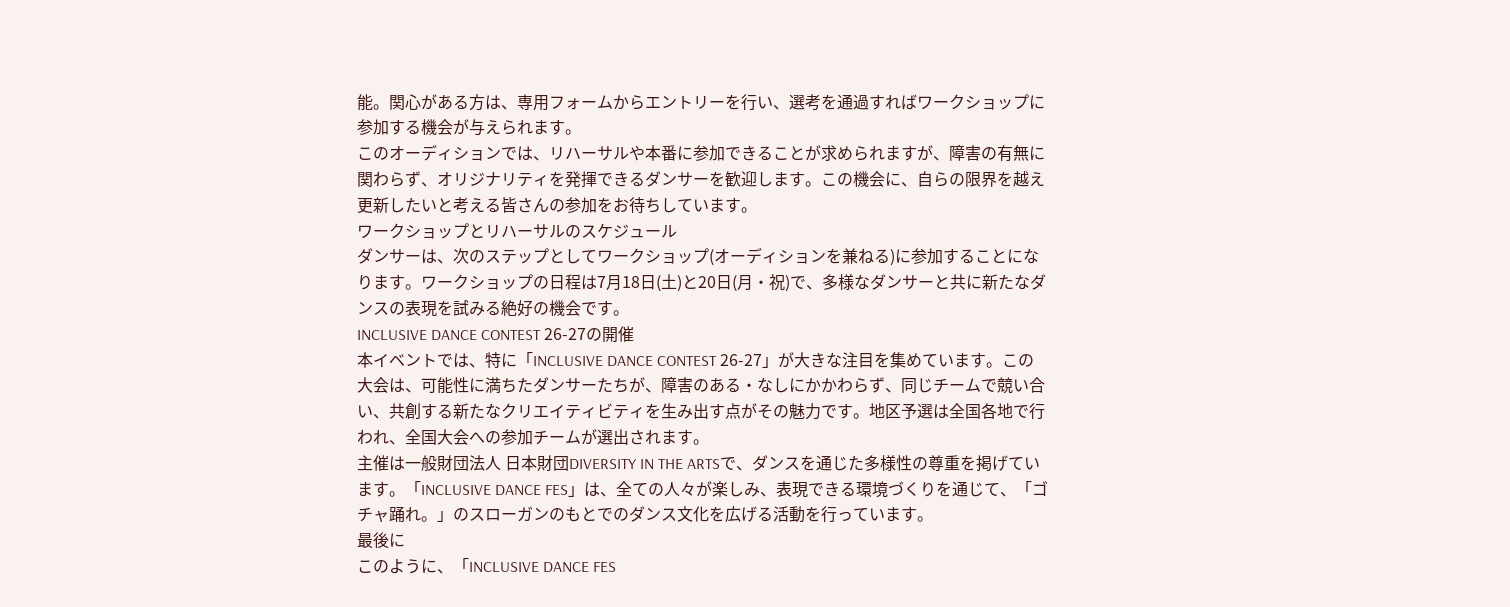能。関心がある方は、専用フォームからエントリーを行い、選考を通過すればワークショップに参加する機会が与えられます。
このオーディションでは、リハーサルや本番に参加できることが求められますが、障害の有無に関わらず、オリジナリティを発揮できるダンサーを歓迎します。この機会に、自らの限界を越え更新したいと考える皆さんの参加をお待ちしています。
ワークショップとリハーサルのスケジュール
ダンサーは、次のステップとしてワークショップ(オーディションを兼ねる)に参加することになります。ワークショップの日程は7月18日(土)と20日(月・祝)で、多様なダンサーと共に新たなダンスの表現を試みる絶好の機会です。
INCLUSIVE DANCE CONTEST 26-27の開催
本イベントでは、特に「INCLUSIVE DANCE CONTEST 26-27」が大きな注目を集めています。この大会は、可能性に満ちたダンサーたちが、障害のある・なしにかかわらず、同じチームで競い合い、共創する新たなクリエイティビティを生み出す点がその魅力です。地区予選は全国各地で行われ、全国大会への参加チームが選出されます。
主催は一般財団法人 日本財団DIVERSITY IN THE ARTSで、ダンスを通じた多様性の尊重を掲げています。「INCLUSIVE DANCE FES」は、全ての人々が楽しみ、表現できる環境づくりを通じて、「ゴチャ踊れ。」のスローガンのもとでのダンス文化を広げる活動を行っています。
最後に
このように、「INCLUSIVE DANCE FES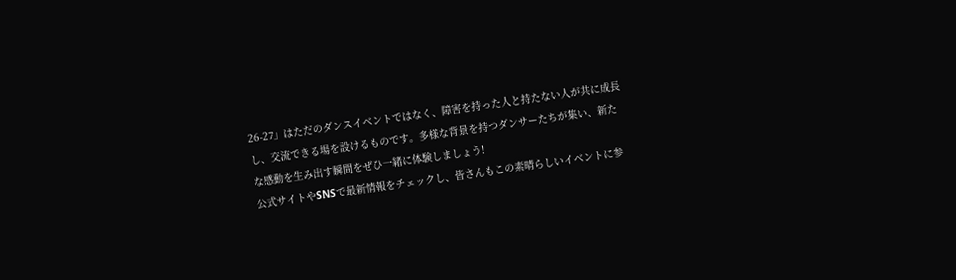26-27」はただのダンスイベントではなく、障害を持った人と持たない人が共に成長し、交流できる場を設けるものです。多様な背景を持つダンサーたちが集い、新たな感動を生み出す瞬間をぜひ一緒に体験しましょう!
公式サイトやSNSで最新情報をチェックし、皆さんもこの素晴らしいイベントに参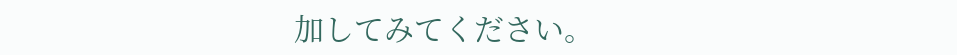加してみてください。